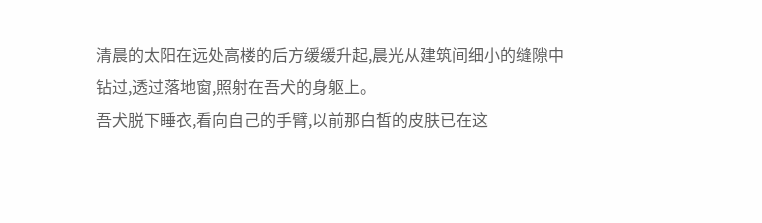清晨的太阳在远处高楼的后方缓缓升起,晨光从建筑间细小的缝隙中钻过,透过落地窗,照射在吾犬的身躯上。
吾犬脱下睡衣,看向自己的手臂,以前那白皙的皮肤已在这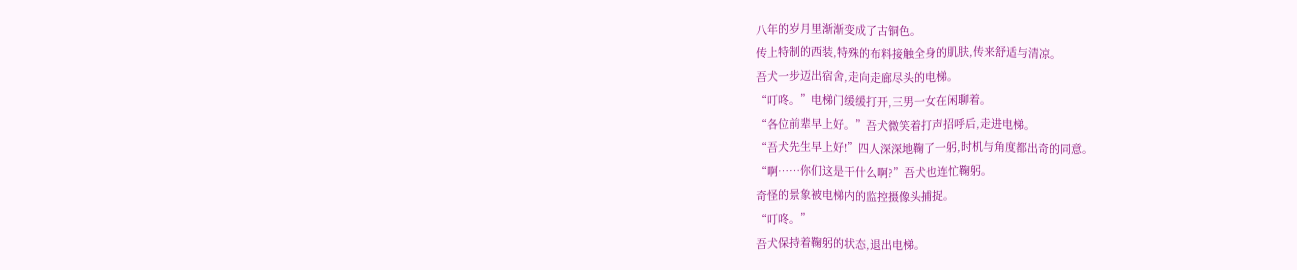八年的岁月里渐渐变成了古铜色。
传上特制的西装,特殊的布料接触全身的肌肤,传来舒适与清凉。
吾犬一步迈出宿舍,走向走廊尽头的电梯。
“叮咚。”电梯门缓缓打开,三男一女在闲聊着。
“各位前辈早上好。”吾犬微笑着打声招呼后,走进电梯。
“吾犬先生早上好!”四人深深地鞠了一躬,时机与角度都出奇的同意。
“啊……你们这是干什么啊?”吾犬也连忙鞠躬。
奇怪的景象被电梯内的监控摄像头捕捉。
“叮咚。”
吾犬保持着鞠躬的状态,退出电梯。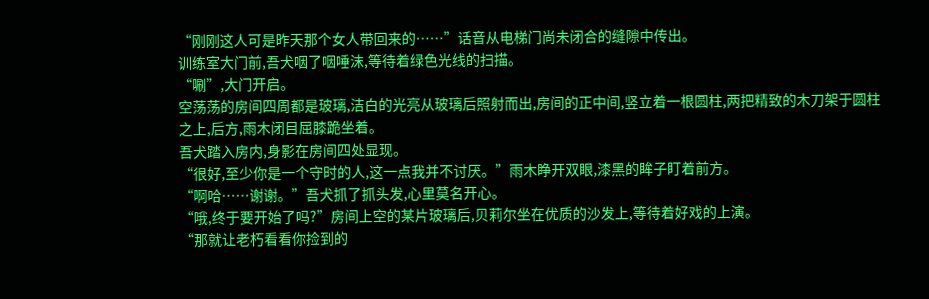“刚刚这人可是昨天那个女人带回来的……”话音从电梯门尚未闭合的缝隙中传出。
训练室大门前,吾犬咽了咽唾沫,等待着绿色光线的扫描。
“唰”,大门开启。
空荡荡的房间四周都是玻璃,洁白的光亮从玻璃后照射而出,房间的正中间,竖立着一根圆柱,两把精致的木刀架于圆柱之上,后方,雨木闭目屈膝跪坐着。
吾犬踏入房内,身影在房间四处显现。
“很好,至少你是一个守时的人,这一点我并不讨厌。”雨木睁开双眼,漆黑的眸子盯着前方。
“啊哈……谢谢。”吾犬抓了抓头发,心里莫名开心。
“哦,终于要开始了吗?”房间上空的某片玻璃后,贝莉尔坐在优质的沙发上,等待着好戏的上演。
“那就让老朽看看你捡到的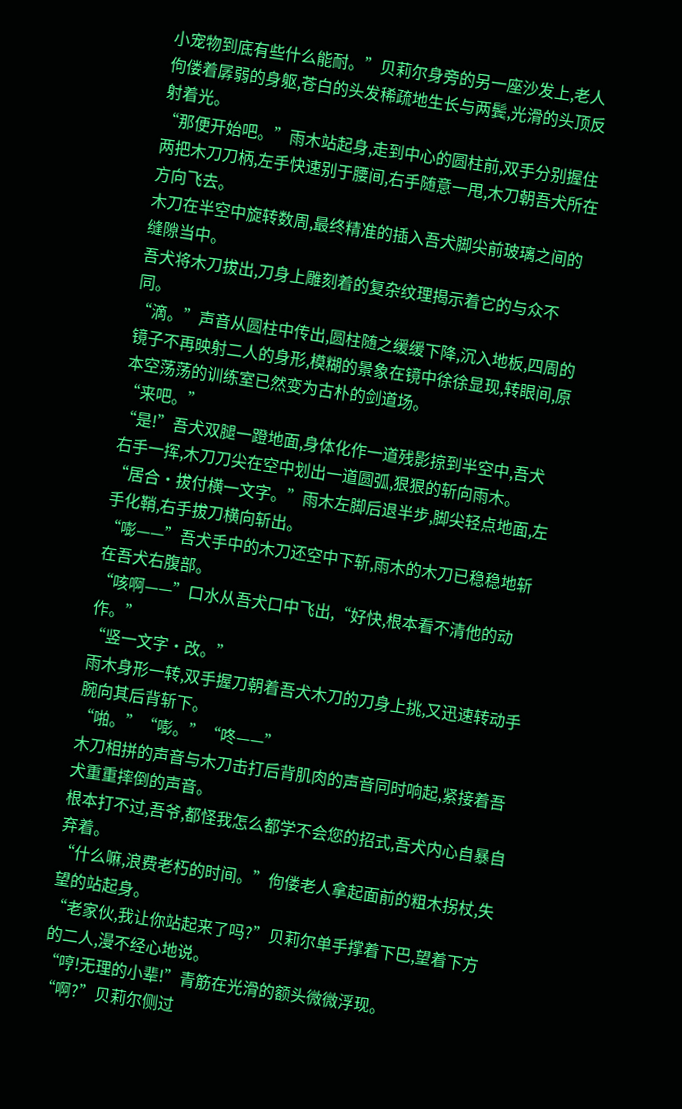小宠物到底有些什么能耐。”贝莉尔身旁的另一座沙发上,老人佝偻着孱弱的身躯,苍白的头发稀疏地生长与两鬓,光滑的头顶反射着光。
“那便开始吧。”雨木站起身,走到中心的圆柱前,双手分别握住两把木刀刀柄,左手快速别于腰间,右手随意一甩,木刀朝吾犬所在方向飞去。
木刀在半空中旋转数周,最终精准的插入吾犬脚尖前玻璃之间的缝隙当中。
吾犬将木刀拔出,刀身上雕刻着的复杂纹理揭示着它的与众不同。
“滴。”声音从圆柱中传出,圆柱随之缓缓下降,沉入地板,四周的镜子不再映射二人的身形,模糊的景象在镜中徐徐显现,转眼间,原本空荡荡的训练室已然变为古朴的剑道场。
“来吧。”
“是!”吾犬双腿一蹬地面,身体化作一道残影掠到半空中,吾犬右手一挥,木刀刀尖在空中划出一道圆弧,狠狠的斩向雨木。
“居合·拔付横一文字。”雨木左脚后退半步,脚尖轻点地面,左手化鞘,右手拔刀横向斩出。
“嘭——”吾犬手中的木刀还空中下斩,雨木的木刀已稳稳地斩在吾犬右腹部。
“咳啊——”口水从吾犬口中飞出,“好快,根本看不清他的动作。”
“竖一文字·改。”
雨木身形一转,双手握刀朝着吾犬木刀的刀身上挑,又迅速转动手腕向其后背斩下。
“啪。”“嘭。”“咚——”
木刀相拼的声音与木刀击打后背肌肉的声音同时响起,紧接着吾犬重重摔倒的声音。
根本打不过,吾爷,都怪我怎么都学不会您的招式,吾犬内心自暴自弃着。
“什么嘛,浪费老朽的时间。”佝偻老人拿起面前的粗木拐杖,失望的站起身。
“老家伙,我让你站起来了吗?”贝莉尔单手撑着下巴,望着下方的二人,漫不经心地说。
“哼!无理的小辈!”青筋在光滑的额头微微浮现。
“啊?”贝莉尔侧过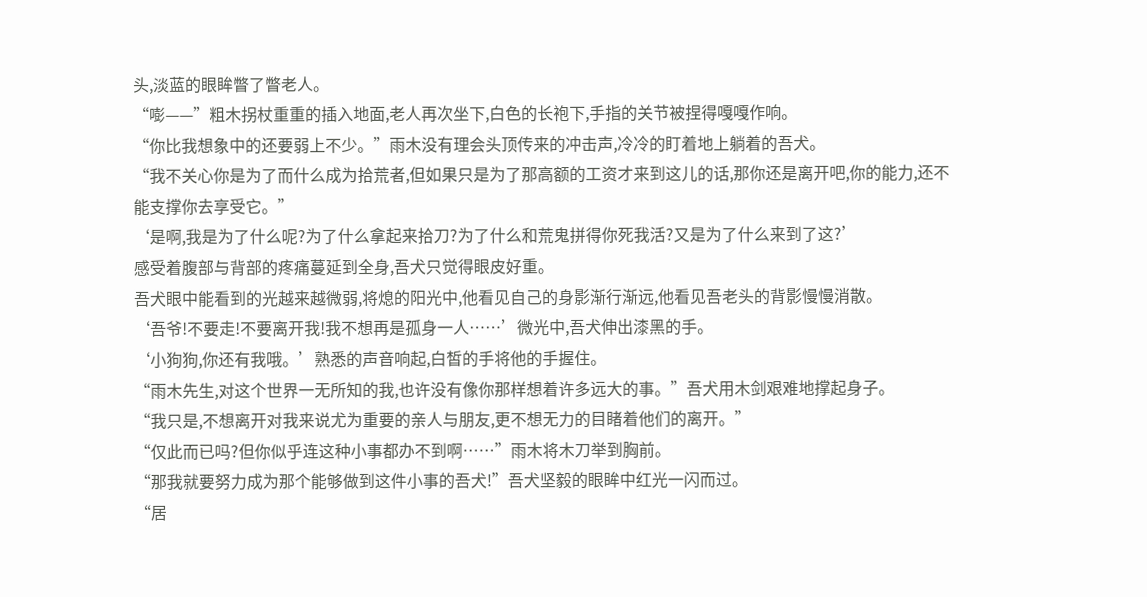头,淡蓝的眼眸瞥了瞥老人。
“嘭——”粗木拐杖重重的插入地面,老人再次坐下,白色的长袍下,手指的关节被捏得嘎嘎作响。
“你比我想象中的还要弱上不少。”雨木没有理会头顶传来的冲击声,冷冷的盯着地上躺着的吾犬。
“我不关心你是为了而什么成为拾荒者,但如果只是为了那高额的工资才来到这儿的话,那你还是离开吧,你的能力,还不能支撑你去享受它。”
‘是啊,我是为了什么呢?为了什么拿起来拾刀?为了什么和荒鬼拼得你死我活?又是为了什么来到了这?’
感受着腹部与背部的疼痛蔓延到全身,吾犬只觉得眼皮好重。
吾犬眼中能看到的光越来越微弱,将熄的阳光中,他看见自己的身影渐行渐远,他看见吾老头的背影慢慢消散。
‘吾爷!不要走!不要离开我!我不想再是孤身一人……’微光中,吾犬伸出漆黑的手。
‘小狗狗,你还有我哦。’熟悉的声音响起,白皙的手将他的手握住。
“雨木先生,对这个世界一无所知的我,也许没有像你那样想着许多远大的事。”吾犬用木剑艰难地撑起身子。
“我只是,不想离开对我来说尤为重要的亲人与朋友,更不想无力的目睹着他们的离开。”
“仅此而已吗?但你似乎连这种小事都办不到啊……”雨木将木刀举到胸前。
“那我就要努力成为那个能够做到这件小事的吾犬!”吾犬坚毅的眼眸中红光一闪而过。
“居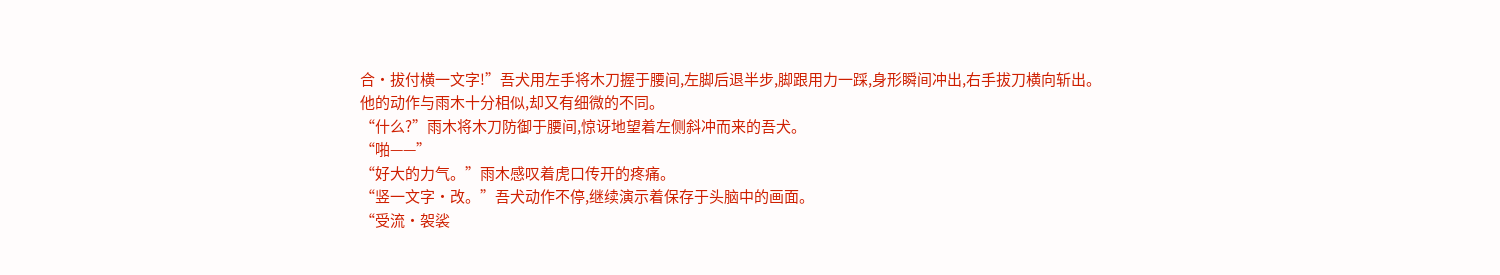合·拔付横一文字!”吾犬用左手将木刀握于腰间,左脚后退半步,脚跟用力一踩,身形瞬间冲出,右手拔刀横向斩出。
他的动作与雨木十分相似,却又有细微的不同。
“什么?”雨木将木刀防御于腰间,惊讶地望着左侧斜冲而来的吾犬。
“啪——”
“好大的力气。”雨木感叹着虎口传开的疼痛。
“竖一文字·改。”吾犬动作不停,继续演示着保存于头脑中的画面。
“受流·袈裟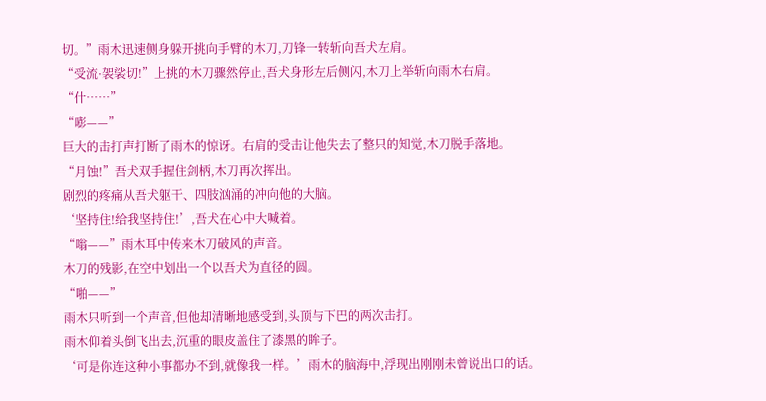切。”雨木迅速侧身躲开挑向手臂的木刀,刀锋一转斩向吾犬左肩。
“受流·袈裟切!”上挑的木刀骤然停止,吾犬身形左后侧闪,木刀上举斩向雨木右肩。
“什……”
“嘭——”
巨大的击打声打断了雨木的惊讶。右肩的受击让他失去了整只的知觉,木刀脱手落地。
“月蚀!”吾犬双手握住剑柄,木刀再次挥出。
剧烈的疼痛从吾犬躯干、四肢汹涌的冲向他的大脑。
‘坚持住!给我坚持住!’,吾犬在心中大喊着。
“嗡——”雨木耳中传来木刀破风的声音。
木刀的残影,在空中划出一个以吾犬为直径的圆。
“啪——”
雨木只听到一个声音,但他却清晰地感受到,头顶与下巴的两次击打。
雨木仰着头倒飞出去,沉重的眼皮盖住了漆黑的眸子。
‘可是你连这种小事都办不到,就像我一样。’雨木的脑海中,浮现出刚刚未曾说出口的话。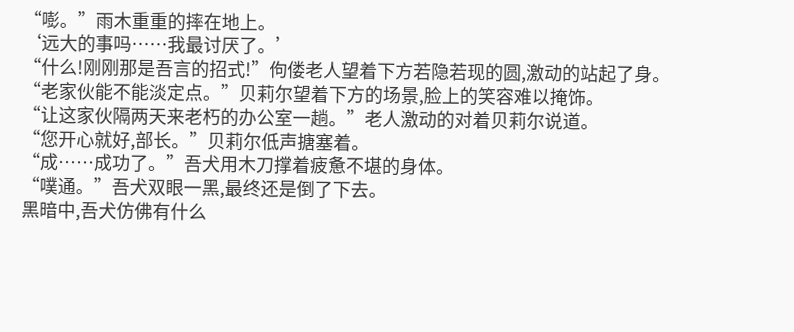“嘭。”雨木重重的摔在地上。
‘远大的事吗……我最讨厌了。’
“什么!刚刚那是吾言的招式!”佝偻老人望着下方若隐若现的圆,激动的站起了身。
“老家伙能不能淡定点。”贝莉尔望着下方的场景,脸上的笑容难以掩饰。
“让这家伙隔两天来老朽的办公室一趟。”老人激动的对着贝莉尔说道。
“您开心就好,部长。”贝莉尔低声搪塞着。
“成……成功了。”吾犬用木刀撑着疲惫不堪的身体。
“噗通。”吾犬双眼一黑,最终还是倒了下去。
黑暗中,吾犬仿佛有什么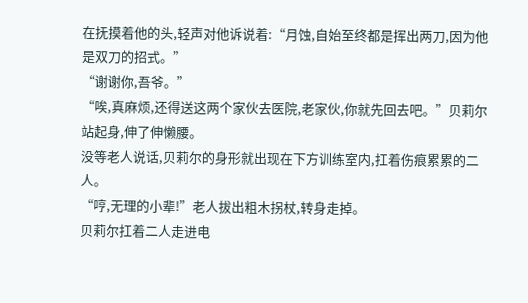在抚摸着他的头,轻声对他诉说着:“月蚀,自始至终都是挥出两刀,因为他是双刀的招式。”
“谢谢你,吾爷。”
“唉,真麻烦,还得送这两个家伙去医院,老家伙,你就先回去吧。”贝莉尔站起身,伸了伸懒腰。
没等老人说话,贝莉尔的身形就出现在下方训练室内,扛着伤痕累累的二人。
“哼,无理的小辈!”老人拔出粗木拐杖,转身走掉。
贝莉尔扛着二人走进电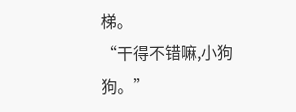梯。
“干得不错嘛,小狗狗。”